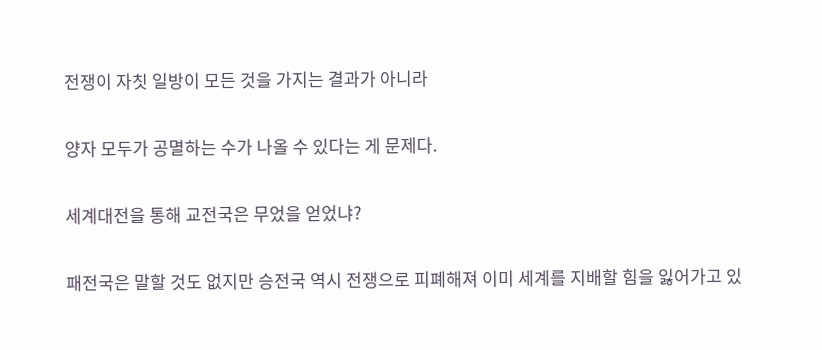전쟁이 자칫 일방이 모든 것을 가지는 결과가 아니라


양자 모두가 공멸하는 수가 나올 수 있다는 게 문제다.


세계대전을 통해 교전국은 무었을 얻었냐?


패전국은 말할 것도 없지만 승전국 역시 전쟁으로 피폐해져 이미 세계를 지배할 힘을 잃어가고 있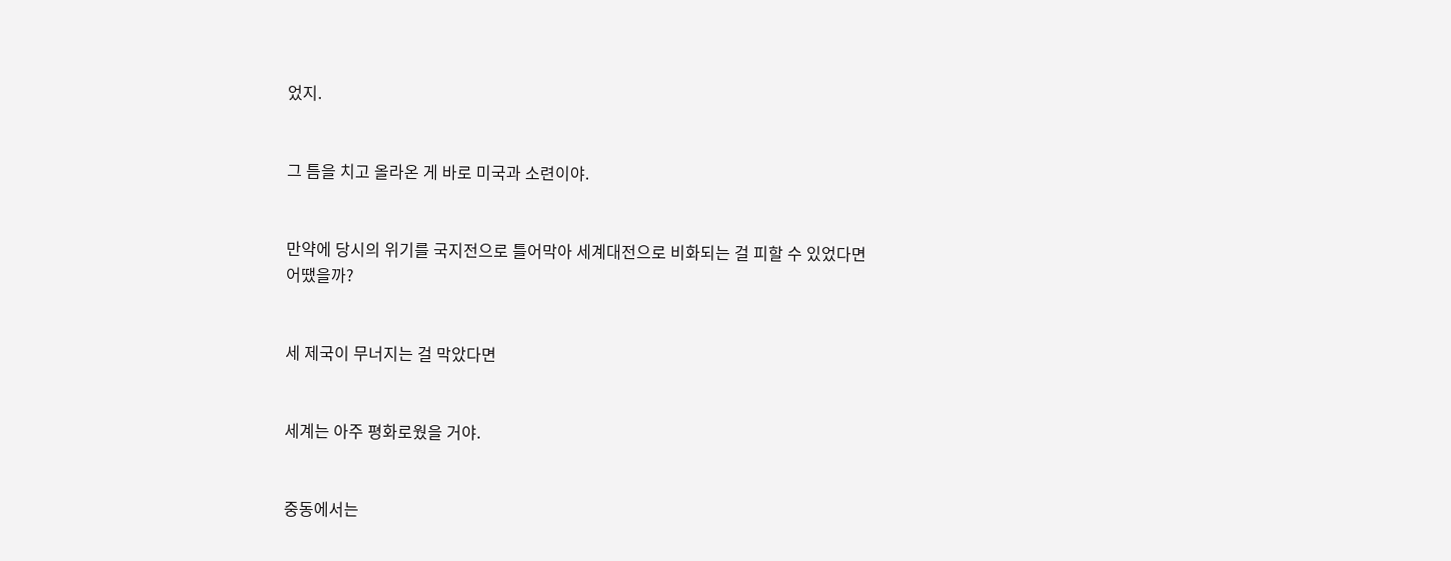었지.


그 틈을 치고 올라온 게 바로 미국과 소련이야.


만약에 당시의 위기를 국지전으로 틀어막아 세계대전으로 비화되는 걸 피할 수 있었다면 어땠을까?


세 제국이 무너지는 걸 막았다면


세계는 아주 평화로웠을 거야.


중동에서는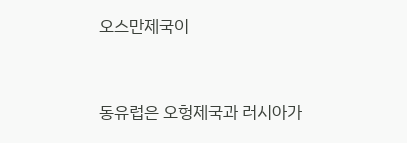오스만제국이


동유럽은 오헝제국과 러시아가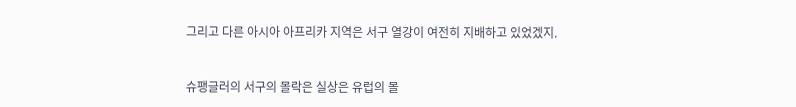그리고 다른 아시아 아프리카 지역은 서구 열강이 여전히 지배하고 있었겠지.


슈팽글러의 서구의 몰락은 실상은 유럽의 몰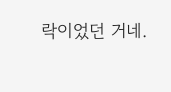락이었던 거네.